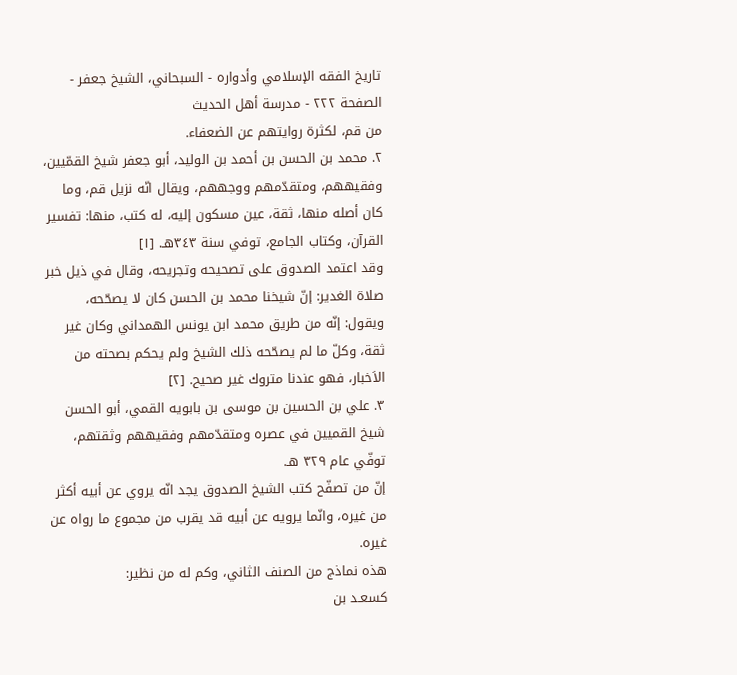تاريخ الفقه الإسلامي وأدواره - السبحاني، الشيخ جعفر - الصفحة ٢٢٢ - مدرسة أهل الحديث
من قم، لكثرة روايتهم عن الضعفاء.
٢. محمد بن الحسن بن أحمد بن الوليد، أبو جعفر شيخ القمّيين، وفقيههم، ومتقدّمهم ووجههم، ويقال انّه نزيل قم، وما كان أصله منها، ثقة، عين مسكون إليه، له كتب، منها: تفسير القرآن، وكتاب الجامع، توفي سنة ٣٤٣هـ. [١]
وقد اعتمد الصدوق على تصحيحه وتجريحه، وقال في ذيل خبر صلاة الغدير: إنّ شيخنا محمد بن الحسن كان لا يصحّحه، ويقول: إنّه من طريق محمد ابن يونس الهمداني وكان غير ثقة، وكلّ ما لم يصحّحه ذلك الشيخ ولم يحكم بصحته من الاَخبار، فهو عندنا متروك غير صحيح. [٢]
٣. علي بن الحسين بن موسى بن بابويه القمي، أبو الحسن شيخ القميين في عصره ومتقدّمهم وفقيههم وثقتهم، توفّي عام ٣٢٩ هـ.
إنّ من تصفّح كتب الشيخ الصدوق يجد انّه يروي عن أبيه أكثر من غيره، وانّما يرويه عن أبيه قد يقرب من مجموع ما رواه عن غيره.
هذه نماذج من الصنف الثاني، وكم له من نظير:
كسعـد بن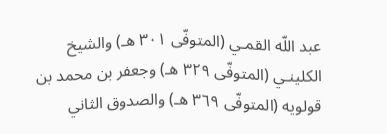عبد اللّه القمـي (المتوفّى ٣٠١ هـ) والشيخ الكلينـي (المتوفّى ٣٢٩ هـ) وجعفر بن محمد بن قولويه (المتوفّى ٣٦٩ هـ) والصدوق الثاني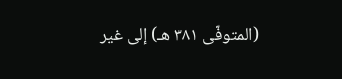(المتوفّى ٣٨١ هـ) إلى غير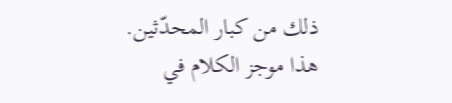ذلك من كبار المحدّثين.
هذا موجز الكلام في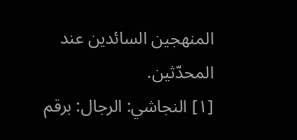المنهجين السائدين عند المحدّثين.
[١] النجاشي: الرجال: برقم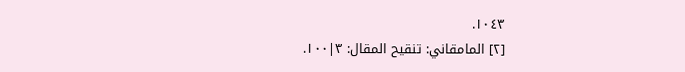١٠٤٣.
[٢] المامقاني: تنقيح المقال: ٣|١٠٠.